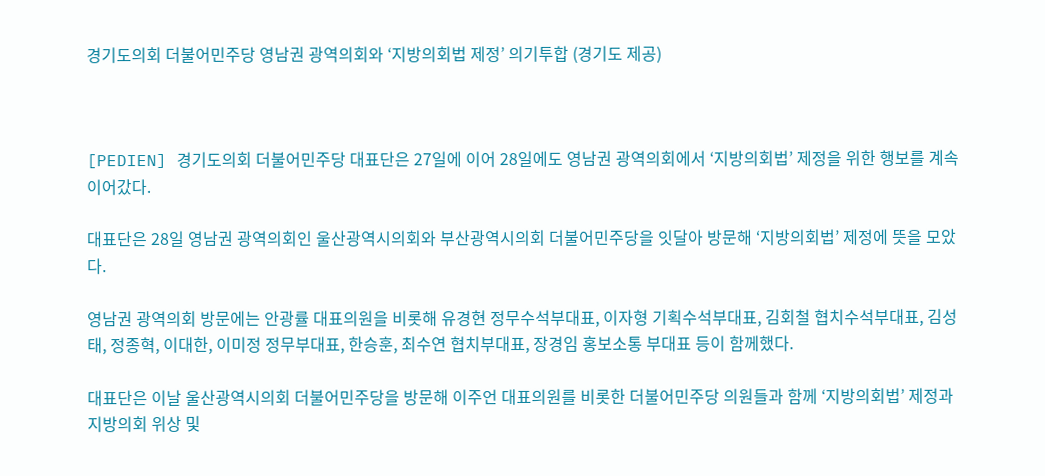경기도의회 더불어민주당 영남권 광역의회와 ‘지방의회법 제정’ 의기투합 (경기도 제공)



[PEDIEN] 경기도의회 더불어민주당 대표단은 27일에 이어 28일에도 영남권 광역의회에서 ‘지방의회법’ 제정을 위한 행보를 계속 이어갔다.

대표단은 28일 영남권 광역의회인 울산광역시의회와 부산광역시의회 더불어민주당을 잇달아 방문해 ‘지방의회법’ 제정에 뜻을 모았다.

영남권 광역의회 방문에는 안광률 대표의원을 비롯해 유경현 정무수석부대표, 이자형 기획수석부대표, 김회철 협치수석부대표, 김성태, 정종혁, 이대한, 이미정 정무부대표, 한승훈, 최수연 협치부대표, 장경임 홍보소통 부대표 등이 함께했다.

대표단은 이날 울산광역시의회 더불어민주당을 방문해 이주언 대표의원를 비롯한 더불어민주당 의원들과 함께 ‘지방의회법’ 제정과 지방의회 위상 및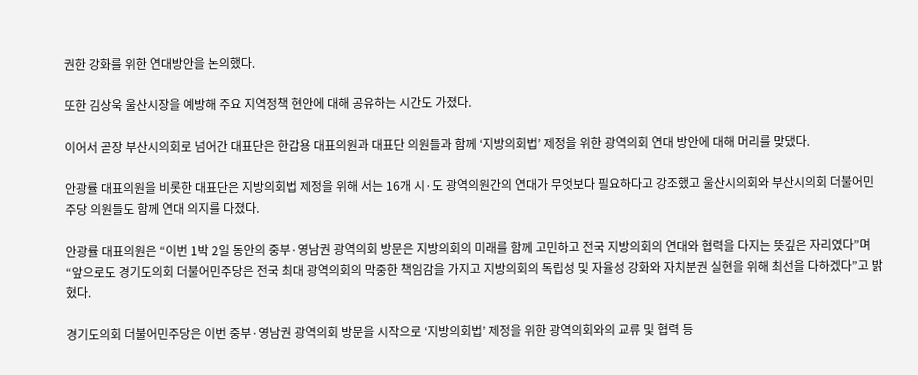권한 강화를 위한 연대방안을 논의했다.

또한 김상욱 울산시장을 예방해 주요 지역정책 현안에 대해 공유하는 시간도 가졌다.

이어서 곧장 부산시의회로 넘어간 대표단은 한갑용 대표의원과 대표단 의원들과 함께 ‘지방의회법’ 제정을 위한 광역의회 연대 방안에 대해 머리를 맞댔다.

안광률 대표의원을 비롯한 대표단은 지방의회법 제정을 위해 서는 16개 시·도 광역의원간의 연대가 무엇보다 필요하다고 강조했고 울산시의회와 부산시의회 더불어민주당 의원들도 함께 연대 의지를 다졌다.

안광률 대표의원은 “이번 1박 2일 동안의 중부·영남권 광역의회 방문은 지방의회의 미래를 함께 고민하고 전국 지방의회의 연대와 협력을 다지는 뜻깊은 자리였다”며 “앞으로도 경기도의회 더불어민주당은 전국 최대 광역의회의 막중한 책임감을 가지고 지방의회의 독립성 및 자율성 강화와 자치분권 실현을 위해 최선을 다하겠다”고 밝혔다.

경기도의회 더불어민주당은 이번 중부·영남권 광역의회 방문을 시작으로 ‘지방의회법’ 제정을 위한 광역의회와의 교류 및 협력 등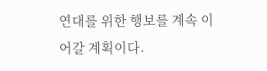연대를 위한 행보를 계속 이어갈 계획이다.